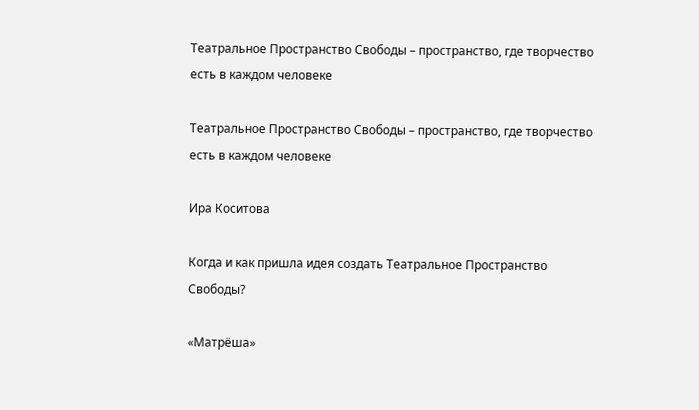Театральное Пространство Свободы – пространство, где творчество есть в каждом человеке

Театральное Пространство Свободы – пространство, где творчество есть в каждом человеке

Ира Коситова

Когда и как пришла идея создать Театральное Пространство Свободы?

«Матрёша»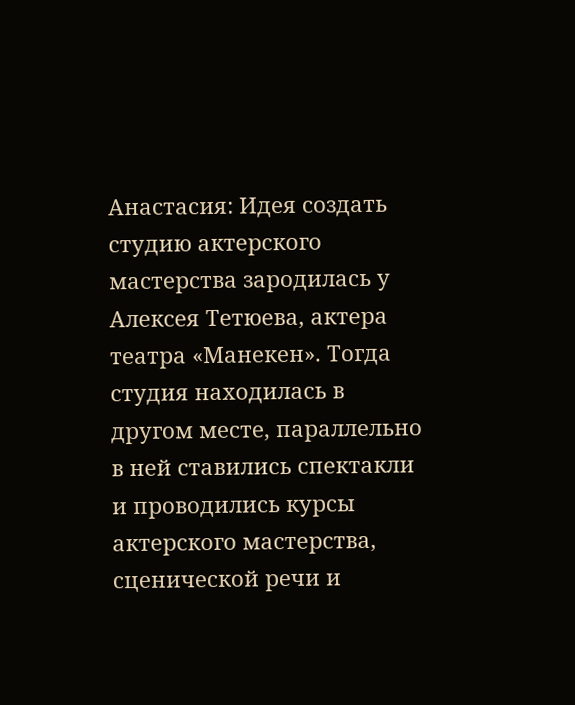Анастасия: Идея создать студию актерского мастерства зародилась у Алексея Тетюева, актера театра «Манекен». Тогда студия находилась в другом месте, параллельно в ней ставились спектакли и проводились курсы актерского мастерства, сценической речи и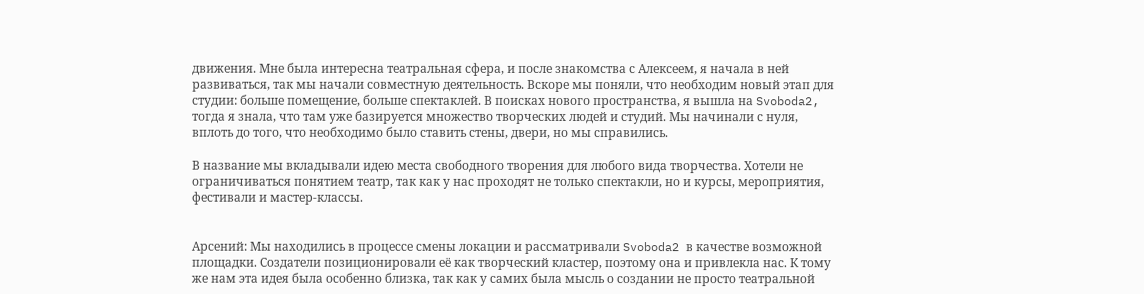движения. Мне была интересна театральная сфера, и после знакомства с Алексеем, я начала в ней развиваться, так мы начали совместную деятельность. Вскоре мы поняли, что необходим новый этап для студии: больше помещение, больше спектаклей. В поисках нового пространства, я вышла на Svoboda2, тогда я знала, что там уже базируется множество творческих людей и студий. Мы начинали с нуля, вплоть до того, что необходимо было ставить стены, двери, но мы справились.

В название мы вкладывали идею места свободного творения для любого вида творчества. Хотели не ограничиваться понятием театр, так как у нас проходят не только спектакли, но и курсы, мероприятия, фестивали и мастер-классы.


Арсений: Мы находились в процессе смены локации и рассматривали Svoboda2 в качестве возможной площадки. Создатели позиционировали её как творческий кластер, поэтому она и привлекла нас. К тому же нам эта идея была особенно близка, так как у самих была мысль о создании не просто театральной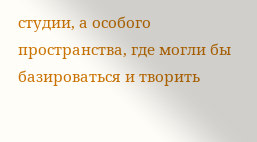студии, а особого пространства, где могли бы базироваться и творить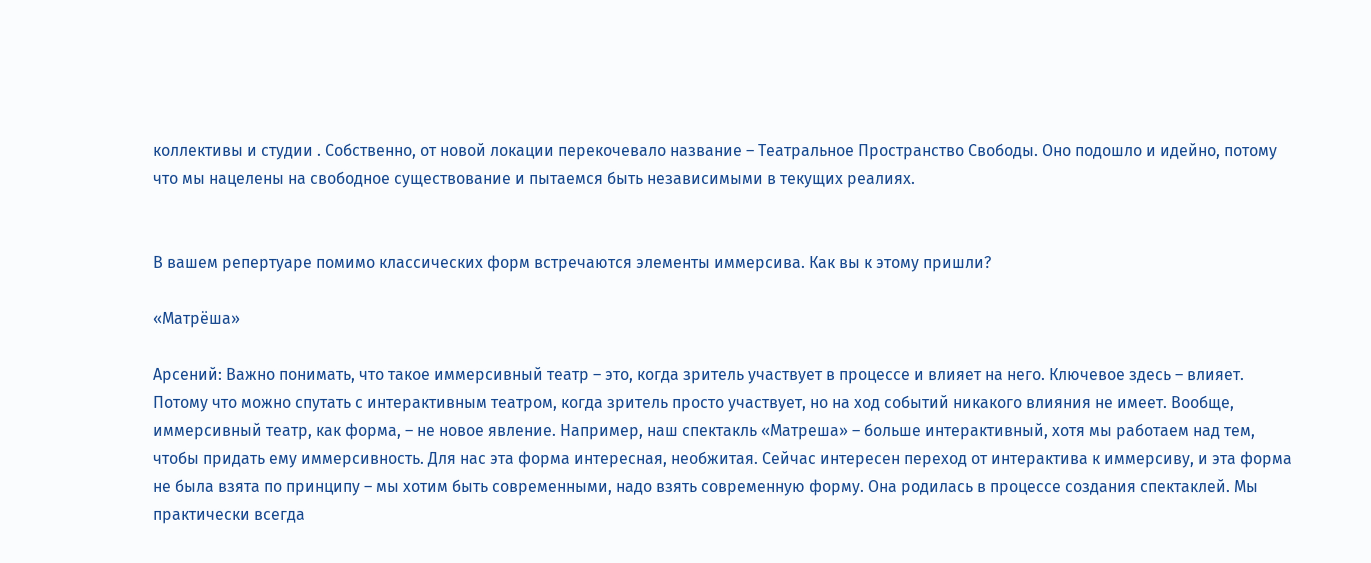коллективы и студии . Собственно, от новой локации перекочевало название – Театральное Пространство Свободы. Оно подошло и идейно, потому что мы нацелены на свободное существование и пытаемся быть независимыми в текущих реалиях.


В вашем репертуаре помимо классических форм встречаются элементы иммерсива. Как вы к этому пришли?

«Матрёша»

Арсений: Важно понимать, что такое иммерсивный театр – это, когда зритель участвует в процессе и влияет на него. Ключевое здесь – влияет. Потому что можно спутать с интерактивным театром, когда зритель просто участвует, но на ход событий никакого влияния не имеет. Вообще, иммерсивный театр, как форма, – не новое явление. Например, наш спектакль «Матреша» – больше интерактивный, хотя мы работаем над тем, чтобы придать ему иммерсивность. Для нас эта форма интересная, необжитая. Сейчас интересен переход от интерактива к иммерсиву, и эта форма не была взята по принципу – мы хотим быть современными, надо взять современную форму. Она родилась в процессе создания спектаклей. Мы практически всегда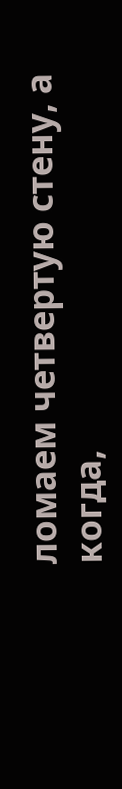ломаем четвертую стену, а когда,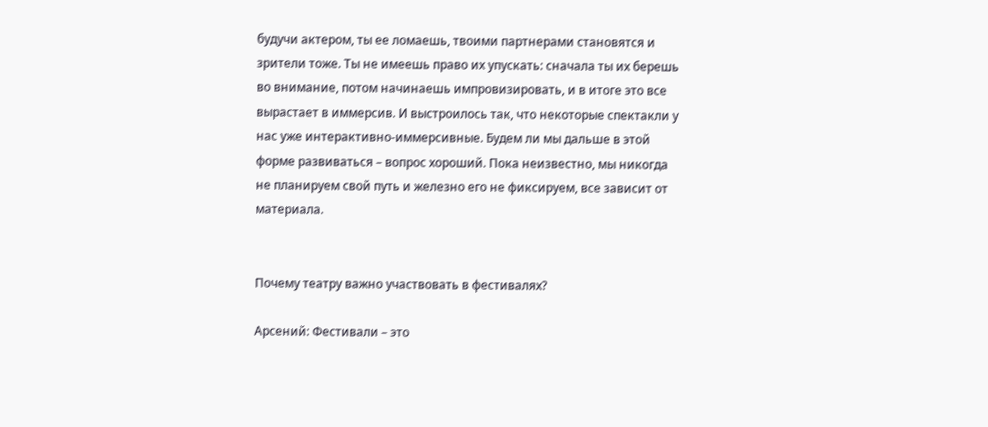будучи актером, ты ее ломаешь, твоими партнерами становятся и зрители тоже. Ты не имеешь право их упускать: сначала ты их берешь во внимание, потом начинаешь импровизировать, и в итоге это все вырастает в иммерсив. И выстроилось так, что некоторые спектакли у нас уже интерактивно-иммерсивные. Будем ли мы дальше в этой форме развиваться – вопрос хороший. Пока неизвестно, мы никогда не планируем свой путь и железно его не фиксируем, все зависит от материала.


Почему театру важно участвовать в фестивалях?

Арсений: Фестивали – это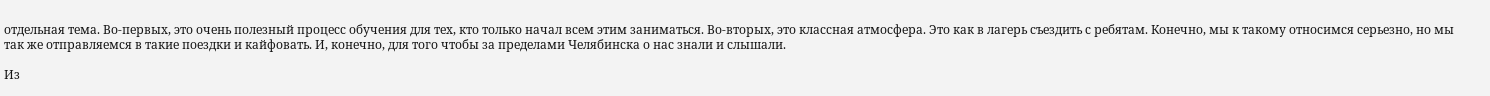отдельная тема. Во-первых, это очень полезный процесс обучения для тех, кто только начал всем этим заниматься. Во-вторых, это классная атмосфера. Это как в лагерь съездить с ребятам. Конечно, мы к такому относимся серьезно, но мы так же отправляемся в такие поездки и кайфовать. И, конечно, для того чтобы за пределами Челябинска о нас знали и слышали.

Из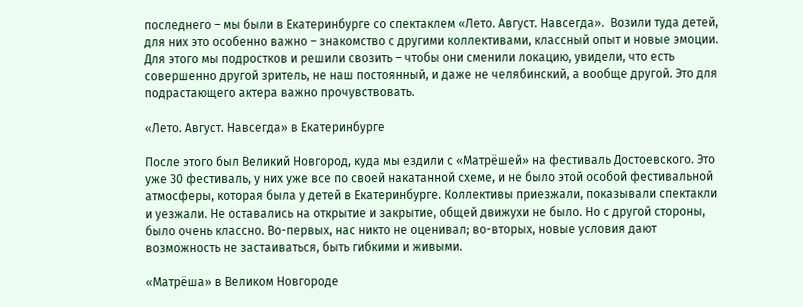последнего – мы были в Екатеринбурге со спектаклем «Лето. Август. Навсегда».  Возили туда детей, для них это особенно важно – знакомство с другими коллективами, классный опыт и новые эмоции. Для этого мы подростков и решили свозить – чтобы они сменили локацию, увидели, что есть совершенно другой зритель, не наш постоянный, и даже не челябинский, а вообще другой. Это для подрастающего актера важно прочувствовать.

«Лето. Август. Навсегда» в Екатеринбурге

После этого был Великий Новгород, куда мы ездили с «Матрёшей» на фестиваль Достоевского. Это уже 30 фестиваль, у них уже все по своей накатанной схеме, и не было этой особой фестивальной атмосферы, которая была у детей в Екатеринбурге. Коллективы приезжали, показывали спектакли и уезжали. Не оставались на открытие и закрытие, общей движухи не было. Но с другой стороны, было очень классно. Во-первых, нас никто не оценивал; во-вторых, новые условия дают возможность не застаиваться, быть гибкими и живыми.

«Матрёша» в Великом Новгороде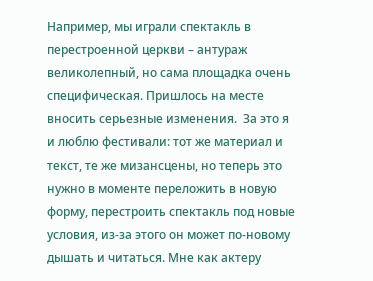Например, мы играли спектакль в перестроенной церкви – антураж великолепный, но сама площадка очень специфическая. Пришлось на месте вносить серьезные изменения.  За это я и люблю фестивали: тот же материал и текст, те же мизансцены, но теперь это нужно в моменте переложить в новую форму, перестроить спектакль под новые условия, из-за этого он может по-новому дышать и читаться. Мне как актеру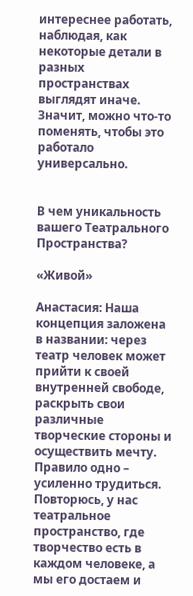интереснее работать, наблюдая, как некоторые детали в разных пространствах выглядят иначе. Значит, можно что-то поменять, чтобы это работало универсально.


В чем уникальность вашего Театрального Пространства?

«Живой»

Анастасия: Наша концепция заложена в названии: через театр человек может прийти к своей внутренней свободе, раскрыть свои различные творческие стороны и осуществить мечту. Правило одно – усиленно трудиться. Повторюсь, у нас театральное пространство, где творчество есть в каждом человеке, а мы его достаем и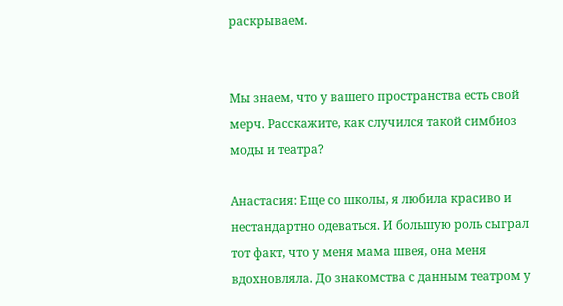раскрываем.


Мы знаем, что у вашего пространства есть свой мерч. Расскажите, как случился такой симбиоз моды и театра?

Анастасия: Еще со школы, я любила красиво и нестандартно одеваться. И большую роль сыграл тот факт, что у меня мама швея, она меня вдохновляла. До знакомства с данным театром у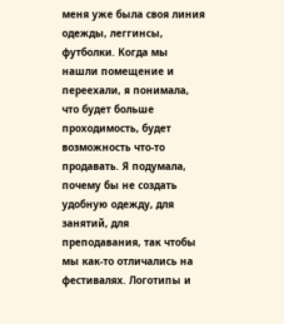меня уже была своя линия одежды, леггинсы, футболки. Когда мы нашли помещение и переехали, я понимала, что будет больше проходимость, будет возможность что-то продавать. Я подумала, почему бы не создать удобную одежду, для занятий, для преподавания, так чтобы мы как-то отличались на фестивалях. Логотипы и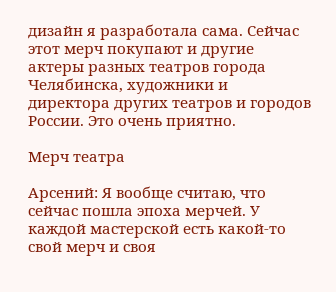дизайн я разработала сама. Сейчас этот мерч покупают и другие актеры разных театров города Челябинска, художники и директора других театров и городов России. Это очень приятно.

Мерч театра

Арсений: Я вообще считаю, что сейчас пошла эпоха мерчей. У каждой мастерской есть какой-то свой мерч и своя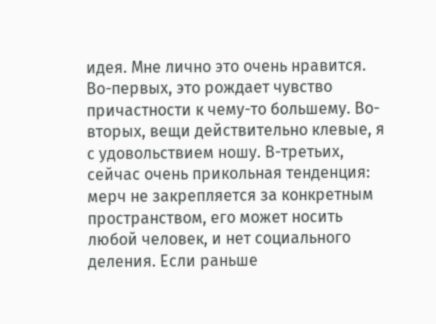идея. Мне лично это очень нравится. Во-первых, это рождает чувство причастности к чему-то большему. Во-вторых, вещи действительно клевые, я с удовольствием ношу. В-третьих, сейчас очень прикольная тенденция: мерч не закрепляется за конкретным пространством, его может носить любой человек, и нет социального деления. Если раньше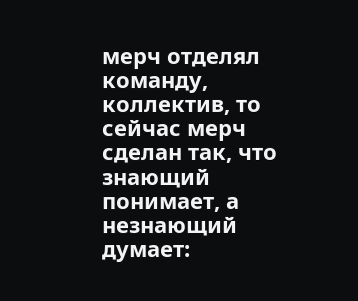мерч отделял команду, коллектив, то сейчас мерч сделан так, что знающий понимает, а незнающий думает: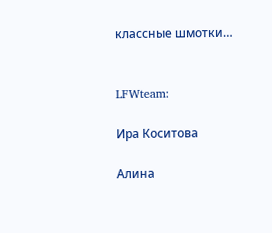классные шмотки…


LFWteam:

Ира Коситова

Алина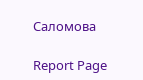Саломова

Report Page